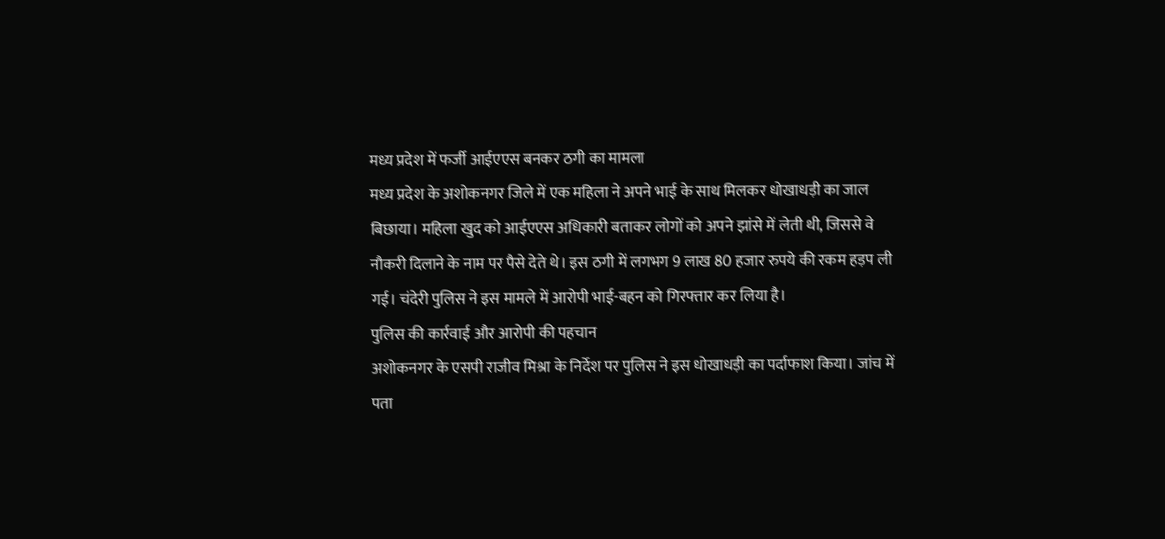मध्य प्रदेश में फर्जी आईएएस बनकर ठगी का मामला
मध्य प्रदेश के अशोकनगर जिले में एक महिला ने अपने भाई के साथ मिलकर धोखाधड़ी का जाल बिछाया। महिला खुद को आईएएस अधिकारी बताकर लोगों को अपने झांसे में लेती थी, जिससे वे नौकरी दिलाने के नाम पर पैसे देते थे। इस ठगी में लगभग 9 लाख 80 हजार रुपये की रकम हड़प ली गई। चंदेरी पुलिस ने इस मामले में आरोपी भाई-बहन को गिरफ्तार कर लिया है।
पुलिस की कार्रवाई और आरोपी की पहचान
अशोकनगर के एसपी राजीव मिश्रा के निर्देश पर पुलिस ने इस धोखाधड़ी का पर्दाफाश किया। जांच में पता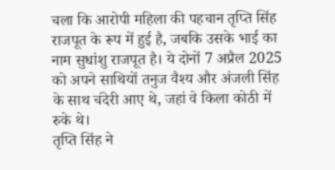चला कि आरोपी महिला की पहचान तृप्ति सिंह राजपूत के रूप में हुई है, जबकि उसके भाई का नाम सुधांशु राजपूत है। ये दोनों 7 अप्रैल 2025 को अपने साथियों तनुज वैश्य और अंजली सिंह के साथ चंदेरी आए थे, जहां वे किला कोठी में रुके थे।
तृप्ति सिंह ने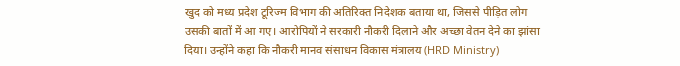खुद को मध्य प्रदेश टूरिज्म विभाग की अतिरिक्त निदेशक बताया था, जिससे पीड़ित लोग उसकी बातों में आ गए। आरोपियों ने सरकारी नौकरी दिलाने और अच्छा वेतन देने का झांसा दिया। उन्होंने कहा कि नौकरी मानव संसाधन विकास मंत्रालय (HRD Ministry)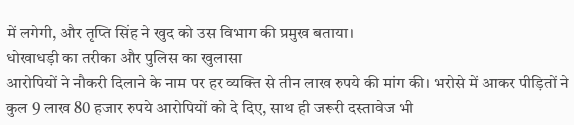में लगेगी, और तृप्ति सिंह ने खुद को उस विभाग की प्रमुख बताया।
धोखाधड़ी का तरीका और पुलिस का खुलासा
आरोपियों ने नौकरी दिलाने के नाम पर हर व्यक्ति से तीन लाख रुपये की मांग की। भरोसे में आकर पीड़ितों ने कुल 9 लाख 80 हजार रुपये आरोपियों को दे दिए, साथ ही जरूरी दस्तावेज भी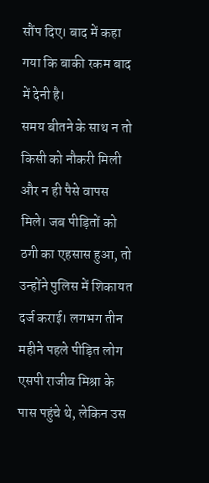सौंप दिए। बाद में कहा गया कि बाकी रकम बाद में देनी है।
समय बीतने के साथ न तो किसी को नौकरी मिली और न ही पैसे वापस मिले। जब पीड़ितों को ठगी का एहसास हुआ, तो उन्होंने पुलिस में शिकायत दर्ज कराई। लगभग तीन महीने पहले पीड़ित लोग एसपी राजीव मिश्रा के पास पहुंचे थे, लेकिन उस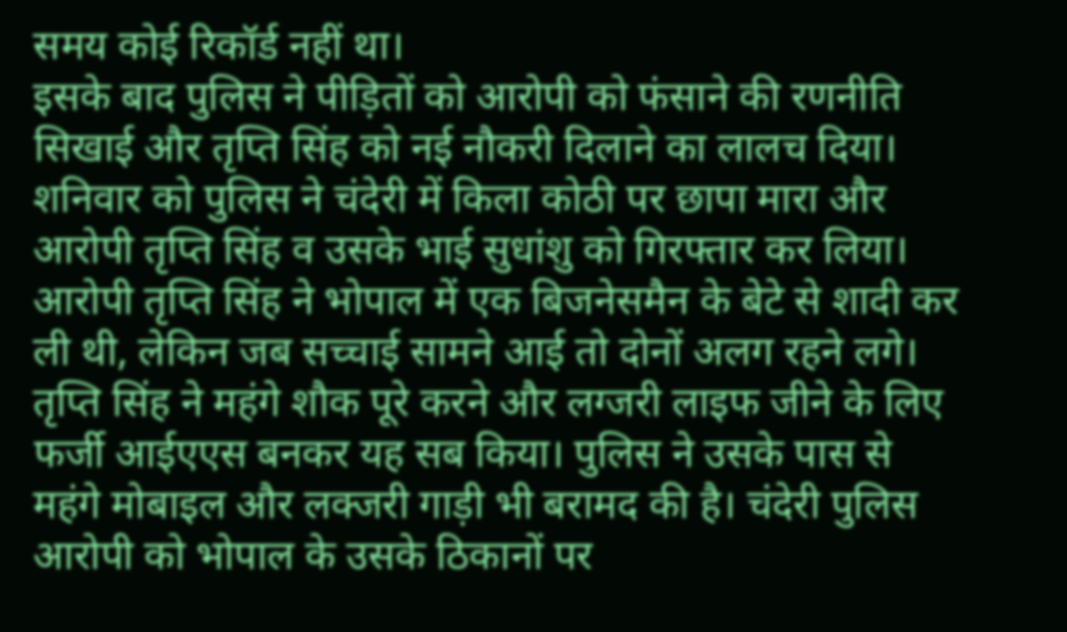समय कोई रिकॉर्ड नहीं था।
इसके बाद पुलिस ने पीड़ितों को आरोपी को फंसाने की रणनीति सिखाई और तृप्ति सिंह को नई नौकरी दिलाने का लालच दिया। शनिवार को पुलिस ने चंदेरी में किला कोठी पर छापा मारा और आरोपी तृप्ति सिंह व उसके भाई सुधांशु को गिरफ्तार कर लिया।
आरोपी तृप्ति सिंह ने भोपाल में एक बिजनेसमैन के बेटे से शादी कर ली थी, लेकिन जब सच्चाई सामने आई तो दोनों अलग रहने लगे। तृप्ति सिंह ने महंगे शौक पूरे करने और लग्जरी लाइफ जीने के लिए फर्जी आईएएस बनकर यह सब किया। पुलिस ने उसके पास से महंगे मोबाइल और लक्जरी गाड़ी भी बरामद की है। चंदेरी पुलिस आरोपी को भोपाल के उसके ठिकानों पर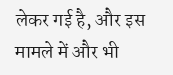लेकर गई है, और इस मामले में और भी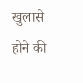खुलासे होने की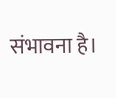संभावना है।